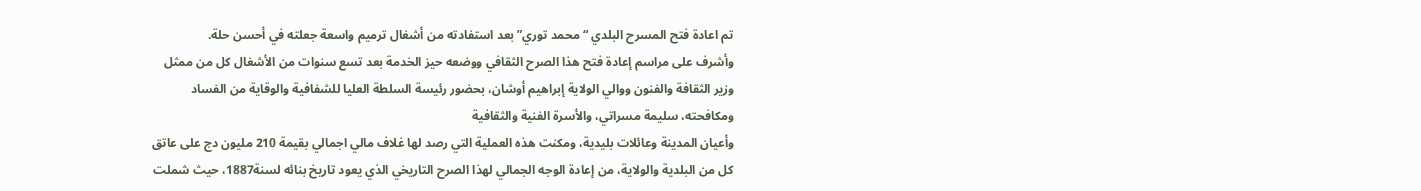تم اعادة فتح المسرح البلدي “محمد توري” بعد استفادته من أشغال ترميم واسعة جعلته في أحسن حلة.
وأشرف على مراسم إعادة فتح هذا الصرح الثقافي ووضعه حيز الخدمة بعد تسع سنوات من الأشغال كل من ممثل وزير الثقافة والفنون ووالي الولاية إبراهيم أوشان، بحضور رئيسة السلطة العليا للشفافية والوقاية من الفساد ومكافحته، سليمة مسراتي، والأسرة الفنية والثقافية
وأعيان المدينة وعائلات بليدية، ومكنت هذه العملية التي رصد لها غلاف مالي اجمالي بقيمة 210 مليون دج على عاتق كل من البلدية والولاية، من إعادة الوجه الجمالي لهذا الصرح التاريخي الذي يعود تاريخ بنائه لسنة1887، حيث شملت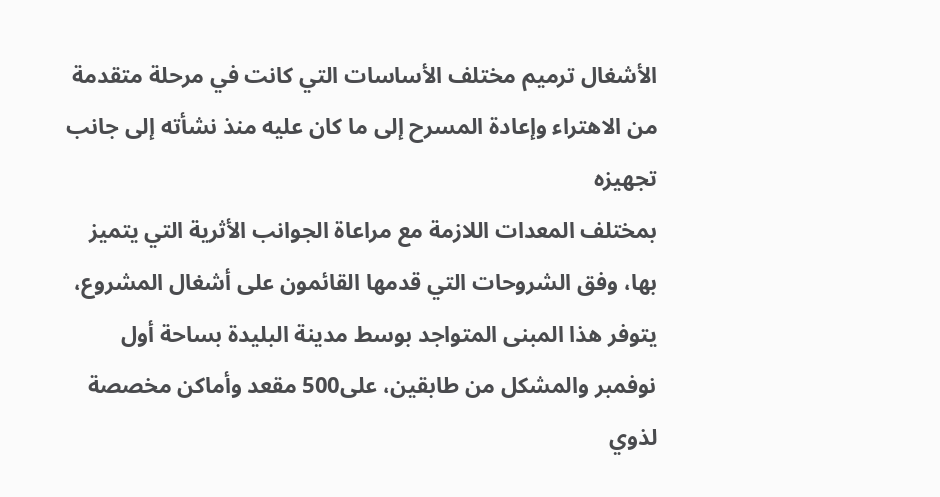الأشغال ترميم مختلف الأساسات التي كانت في مرحلة متقدمة من الاهتراء وإعادة المسرح إلى ما كان عليه منذ نشأته إلى جانب تجهيزه
بمختلف المعدات اللازمة مع مراعاة الجوانب الأثرية التي يتميز بها، وفق الشروحات التي قدمها القائمون على أشغال المشروع، يتوفر هذا المبنى المتواجد بوسط مدينة البليدة بساحة أول نوفمبر والمشكل من طابقين، على500 مقعد وأماكن مخصصة لذوي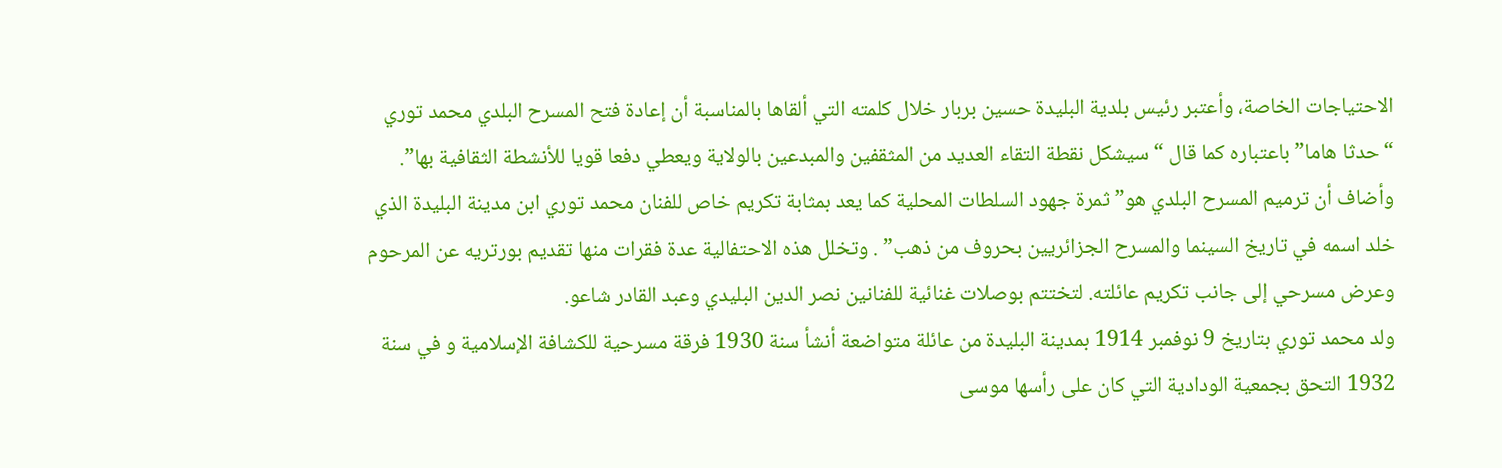الاحتياجات الخاصة، وأعتبر رئيس بلدية البليدة حسين بربار خلال كلمته التي ألقاها بالمناسبة أن إعادة فتح المسرح البلدي محمد توري “حدثا هاما” باعتباره كما قال “سيشكل نقطة التقاء العديد من المثقفين والمبدعين بالولاية ويعطي دفعا قويا للأنشطة الثقافية بها”. وأضاف أن ترميم المسرح البلدي هو”ثمرة جهود السلطات المحلية كما يعد بمثابة تكريم خاص للفنان محمد توري ابن مدينة البليدة الذي خلد اسمه في تاريخ السينما والمسرح الجزائريين بحروف من ذهب” . وتخلل هذه الاحتفالية عدة فقرات منها تقديم بورتريه عن المرحوم وعرض مسرحي إلى جانب تكريم عائلته. لتختتم بوصلات غنائية للفنانين نصر الدين البليدي وعبد القادر شاعو.
ولد محمد توري بتاريخ 9 نوفمبر 1914 بمدينة البليدة من عائلة متواضعة أنشأ سنة 1930 فرقة مسرحية للكشافة الإسلامية و في سنة 1932 التحق بجمعية الودادية التي كان على رأسها موسى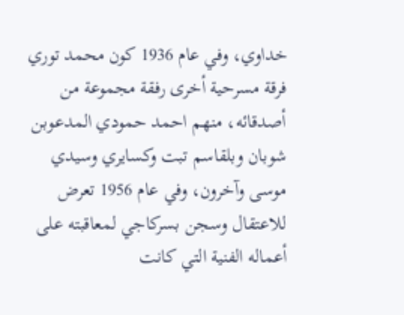خداوي، وفي عام 1936 كون محمد توري فرقة مسرحية أخرى رفقة مجموعة من أصدقائه، منهم احمد حمودي المدعوبن شوبان وبلقاسم تبت وكسايري وسيدي موسى وآخرون، وفي عام 1956 تعرض للاعتقال وسجن بسركاجي لمعاقبته على أعماله الفنية التي كانت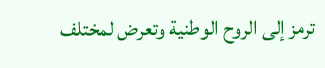ترمز إلى الروح الوطنية وتعرض لمختلف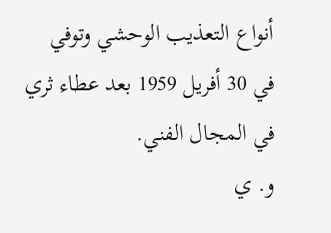أنواع التعذيب الوحشي وتوفي في 30 أفريل 1959 بعد عطاء ثري في المجال الفني.
و. ي